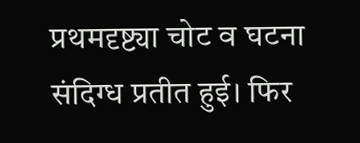प्रथमदृष्ट्या चोट व घटना संदिग्ध प्रतीत हुई। फिर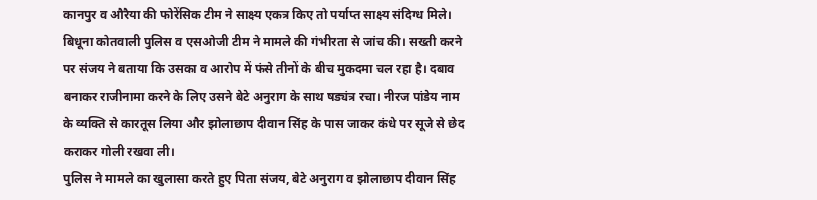कानपुर व औरैया की फोरेंसिक टीम ने साक्ष्य एकत्र किए तो पर्याप्त साक्ष्य संदिग्ध मिले। बिधूना कोतवाली पुलिस व एसओजी टीम ने मामले की गंभीरता से जांच की। सख्ती करने पर संजय ने बताया कि उसका व आरोप में फंसे तीनों के बीच मुकदमा चल रहा है। दबाव बनाकर राजीनामा करने के लिए उसने बेटे अनुराग के साथ षड्यंत्र रचा। नीरज पांडेय नाम के व्यक्ति से कारतूस लिया और झोलाछाप दीवान सिंह के पास जाकर कंधे पर सूजे से छेद कराकर गोली रखवा ली।
पुलिस ने मामले का खुलासा करते हुए पिता संजय, बेटे अनुराग व झोलाछाप दीवान सिंह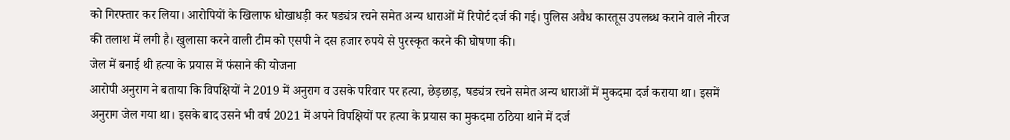को गिरफ्तार कर लिया। आरोपियों के खिलाफ धोखाधड़ी कर षड्यंत्र रचने समेत अन्य धाराओं में रिपोर्ट दर्ज की गई। पुलिस अवैध कारतूस उपलब्ध कराने वाले नीरज की तलाश में लगी है। खुलासा करने वाली टीम को एसपी ने दस हजार रुपये से पुरस्कृत करने की घोषणा की।
जेल में बनाई थी हत्या के प्रयास में फंसाने की योजना
आरोपी अनुराग ने बताया कि विपक्षियों ने 2019 में अनुराग व उसके परिवार पर हत्या, छेड़छाड़, षड्यंत्र रचने समेत अन्य धाराओं में मुकदमा दर्ज कराया था। इसमें अनुराग जेल गया था। इसके बाद उसने भी वर्ष 2021 में अपने विपक्षियों पर हत्या के प्रयास का मुकदमा ठठिया थाने में दर्ज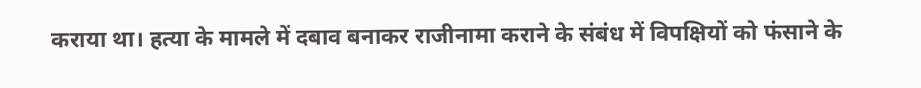कराया था। हत्या के मामले में दबाव बनाकर राजीनामा कराने के संबंध में विपक्षियों को फंसाने के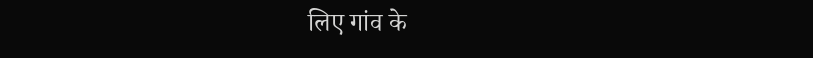लिए गांव के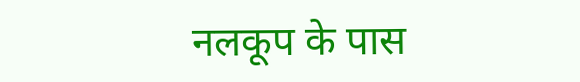नलकूप के पास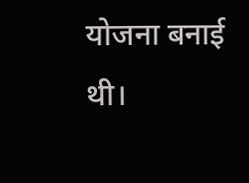योजना बनाई थी।